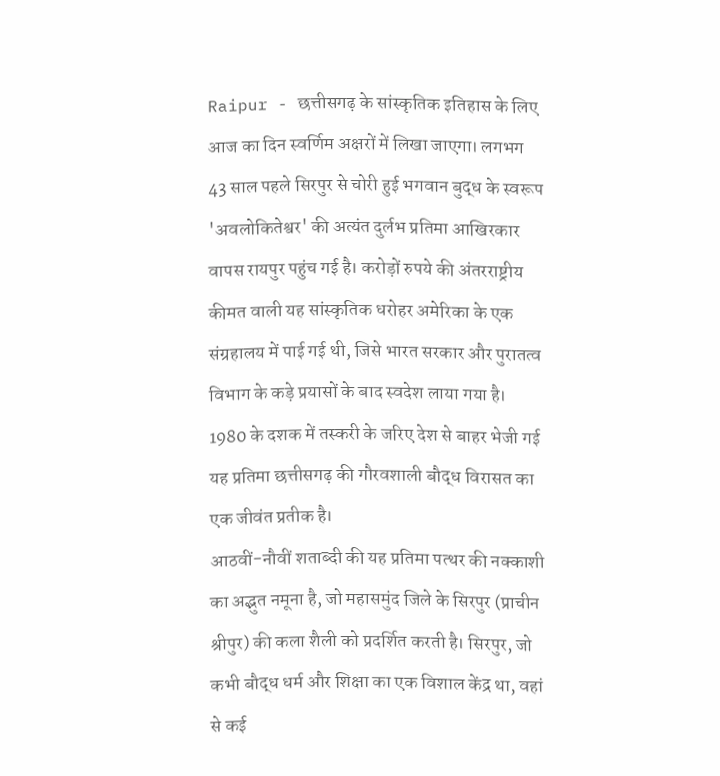Raipur - छत्तीसगढ़ के सांस्कृतिक इतिहास के लिए आज का दिन स्वर्णिम अक्षरों में लिखा जाएगा। लगभग 43 साल पहले सिरपुर से चोरी हुई भगवान बुद्ध के स्वरूप 'अवलोकितेश्वर' की अत्यंत दुर्लभ प्रतिमा आखिरकार वापस रायपुर पहुंच गई है। करोड़ों रुपये की अंतरराष्ट्रीय कीमत वाली यह सांस्कृतिक धरोहर अमेरिका के एक संग्रहालय में पाई गई थी, जिसे भारत सरकार और पुरातत्व विभाग के कड़े प्रयासों के बाद स्वदेश लाया गया है। 1980 के दशक में तस्करी के जरिए देश से बाहर भेजी गई यह प्रतिमा छत्तीसगढ़ की गौरवशाली बौद्ध विरासत का एक जीवंत प्रतीक है।
आठवीं-नौवीं शताब्दी की यह प्रतिमा पत्थर की नक्काशी का अद्भुत नमूना है, जो महासमुंद जिले के सिरपुर (प्राचीन श्रीपुर) की कला शैली को प्रदर्शित करती है। सिरपुर, जो कभी बौद्ध धर्म और शिक्षा का एक विशाल केंद्र था, वहां से कई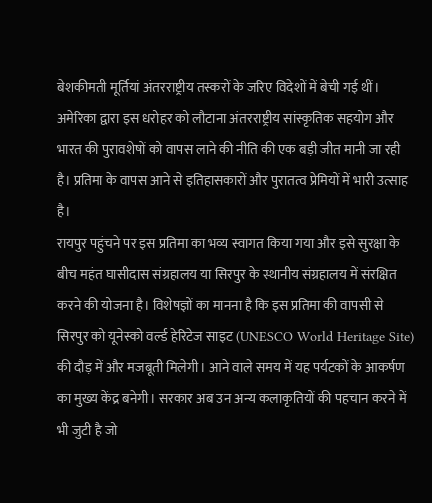बेशकीमती मूर्तियां अंतरराष्ट्रीय तस्करों के जरिए विदेशों में बेची गई थीं। अमेरिका द्वारा इस धरोहर को लौटाना अंतरराष्ट्रीय सांस्कृतिक सहयोग और भारत की पुरावशेषों को वापस लाने की नीति की एक बड़ी जीत मानी जा रही है। प्रतिमा के वापस आने से इतिहासकारों और पुरातत्व प्रेमियों में भारी उत्साह है।
रायपुर पहुंचने पर इस प्रतिमा का भव्य स्वागत किया गया और इसे सुरक्षा के बीच महंत घासीदास संग्रहालय या सिरपुर के स्थानीय संग्रहालय में संरक्षित करने की योजना है। विशेषज्ञों का मानना है कि इस प्रतिमा की वापसी से सिरपुर को यूनेस्को वर्ल्ड हेरिटेज साइट (UNESCO World Heritage Site) की दौड़ में और मजबूती मिलेगी। आने वाले समय में यह पर्यटकों के आकर्षण का मुख्य केंद्र बनेगी। सरकार अब उन अन्य कलाकृतियों की पहचान करने में भी जुटी है जो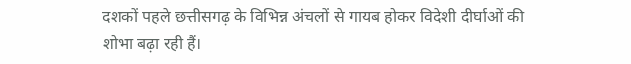दशकों पहले छत्तीसगढ़ के विभिन्न अंचलों से गायब होकर विदेशी दीर्घाओं की शोभा बढ़ा रही हैं।